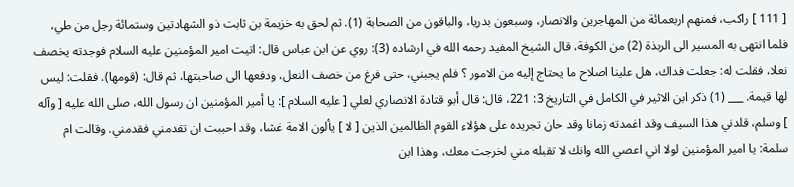[ 111 ] راكب، فمنهم اربعمائة من المهاجرين والانصار، وسبعون بدريا، والباقون من الصحابة (1). ثم لحق به خزيمة بن ثابت ذو الشهادتين وستمائة رجل من طي، فلما انتهى به المسير الى الربذة (2) من الكوفة، قال الشيخ المفيد رحمه الله في ارشاده (3): روي عن ابن عباس قال: اتيت امير المؤمنين عليه السلام فوجدته يخصف نعلا، فقلت له: جعلت فداك، هل علينا اصلاح ما يحتاج إليه من الامور ؟ فلم يجبني، حتى فرغ من خصف النعل، ودفعها الى صاحبتها، ثم قال: (قومها). فقلت: ليس لها قيمة. ___ (1) ذكر ابن الاثير في الكامل في التاريخ 3: 221، قال: قال أبو قتادة الانصاري لعلي [ عليه السلام ]: يا أمير المؤمنين ان رسول الله، صلى الله عليه [ وآله ] وسلم، قلدني هذا السيف وقد اغمدته زمانا وقد حان تجريده على هؤلاء القوم الظالمين الذين [ لا ] يألون الامة غشا، وقد احببت ان تقدمني فقدمني. وقالت ام سلمة: يا امير المؤمنين لولا اني اعصي الله وانك لا تقبله مني لخرجت معك، وهذا ابن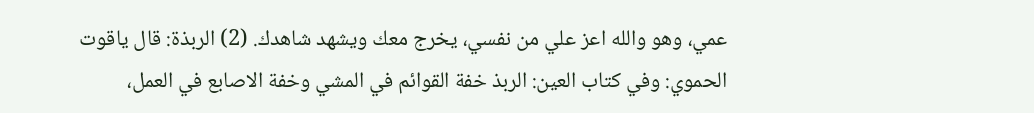عمي، وهو والله اعز علي من نفسي، يخرج معك ويشهد شاهدك. (2) الربذة: قال ياقوت الحموي: وفي كتاب العين: الربذ خفة القوائم في المشي وخفة الاصابع في العمل،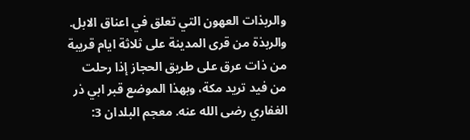والربذات العهون التي تعلق في اعناق الابل. والربذة من قرى المدينة على ثلاثة ايام قريبة من ذات عرق على طريق الحجاز إذا رحلت من فيد تريد مكة، وبهذا الموضع قبر ابي ذر الغفاري رضى الله عنه. معجم البلدان 3: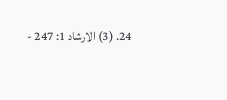24. (3) الارشاد 1: 247 -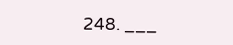248. ___